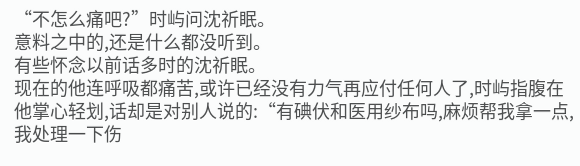“不怎么痛吧?”时屿问沈祈眠。
意料之中的,还是什么都没听到。
有些怀念以前话多时的沈祈眠。
现在的他连呼吸都痛苦,或许已经没有力气再应付任何人了,时屿指腹在他掌心轻划,话却是对别人说的:“有碘伏和医用纱布吗,麻烦帮我拿一点,我处理一下伤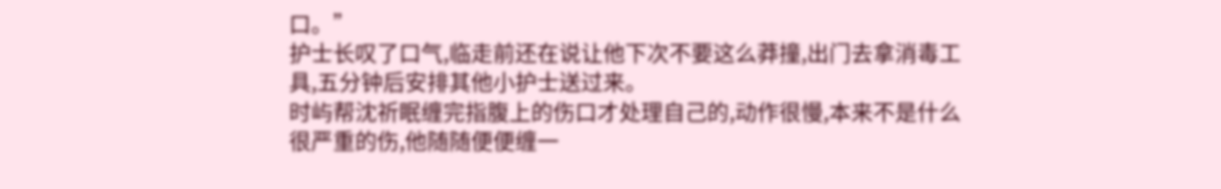口。”
护士长叹了口气,临走前还在说让他下次不要这么莽撞,出门去拿消毒工具,五分钟后安排其他小护士送过来。
时屿帮沈祈眠缠完指腹上的伤口才处理自己的,动作很慢,本来不是什么很严重的伤,他随随便便缠一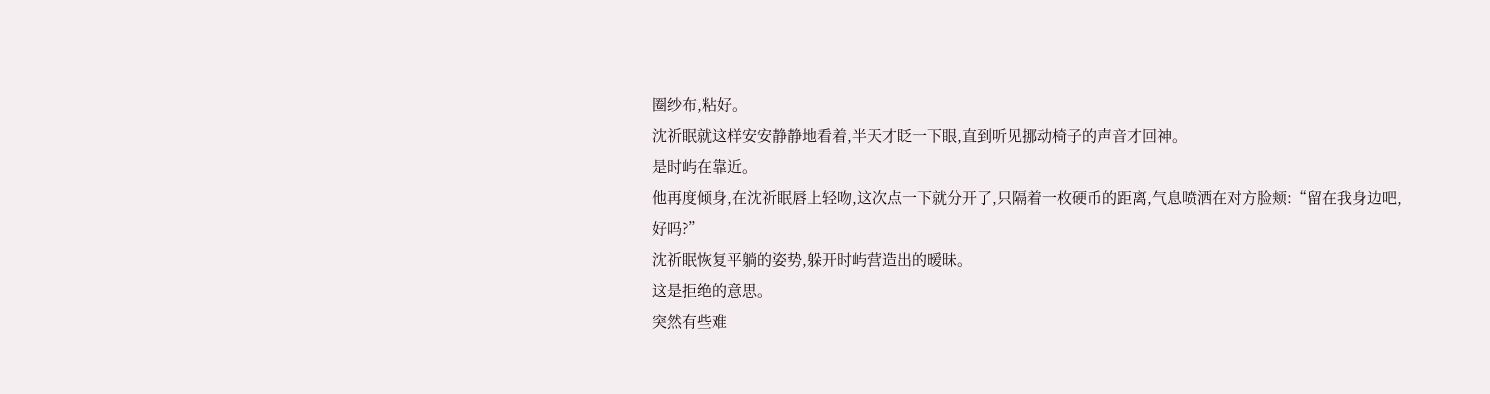圈纱布,粘好。
沈祈眠就这样安安静静地看着,半天才眨一下眼,直到听见挪动椅子的声音才回神。
是时屿在靠近。
他再度倾身,在沈祈眠唇上轻吻,这次点一下就分开了,只隔着一枚硬币的距离,气息喷洒在对方脸颊:“留在我身边吧,好吗?”
沈祈眠恢复平躺的姿势,躲开时屿营造出的暧昧。
这是拒绝的意思。
突然有些难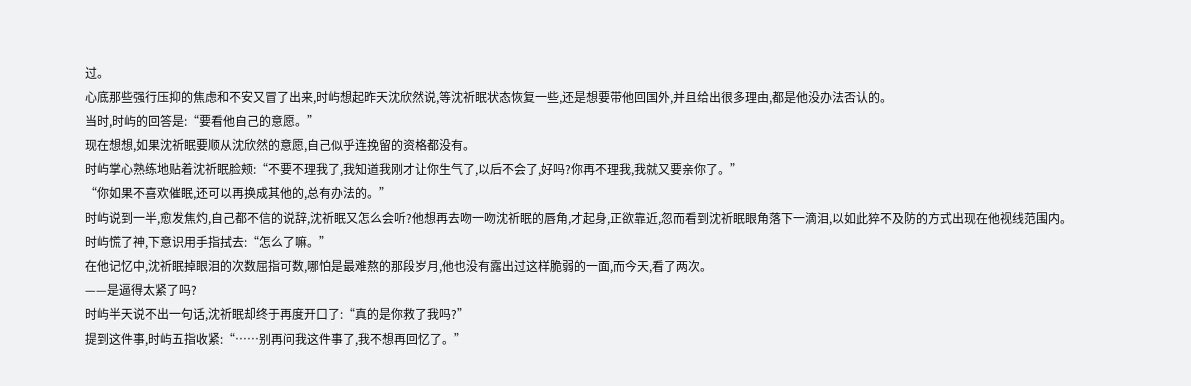过。
心底那些强行压抑的焦虑和不安又冒了出来,时屿想起昨天沈欣然说,等沈祈眠状态恢复一些,还是想要带他回国外,并且给出很多理由,都是他没办法否认的。
当时,时屿的回答是:“要看他自己的意愿。”
现在想想,如果沈祈眠要顺从沈欣然的意愿,自己似乎连挽留的资格都没有。
时屿掌心熟练地贴着沈祈眠脸颊:“不要不理我了,我知道我刚才让你生气了,以后不会了,好吗?你再不理我,我就又要亲你了。”
“你如果不喜欢催眠,还可以再换成其他的,总有办法的。”
时屿说到一半,愈发焦灼,自己都不信的说辞,沈祈眠又怎么会听?他想再去吻一吻沈祈眠的唇角,才起身,正欲靠近,忽而看到沈祈眠眼角落下一滴泪,以如此猝不及防的方式出现在他视线范围内。
时屿慌了神,下意识用手指拭去:“怎么了嘛。”
在他记忆中,沈祈眠掉眼泪的次数屈指可数,哪怕是最难熬的那段岁月,他也没有露出过这样脆弱的一面,而今天,看了两次。
——是逼得太紧了吗?
时屿半天说不出一句话,沈祈眠却终于再度开口了:“真的是你救了我吗?”
提到这件事,时屿五指收紧:“……别再问我这件事了,我不想再回忆了。”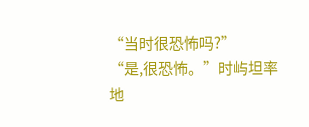“当时很恐怖吗?”
“是,很恐怖。”时屿坦率地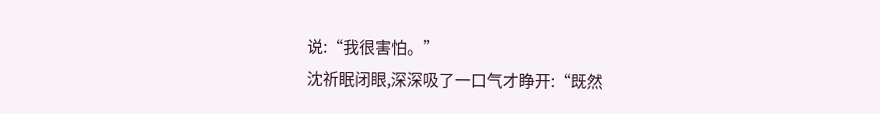说:“我很害怕。”
沈祈眠闭眼,深深吸了一口气才睁开:“既然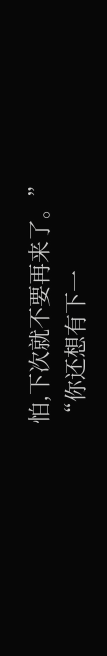怕,下次就不要再来了。”
“你还想有下一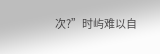次?”时屿难以自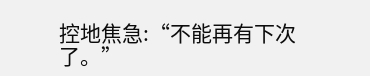控地焦急:“不能再有下次了。”